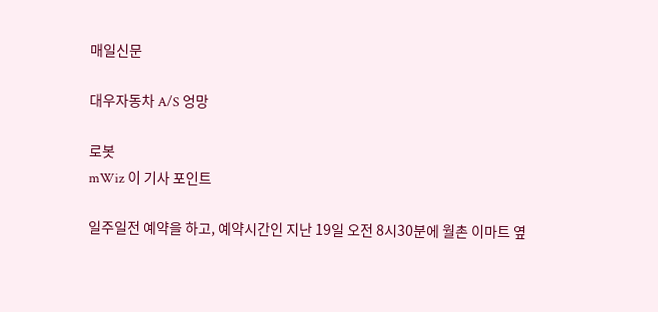매일신문

대우자동차 A/S 엉망

로봇
mWiz 이 기사 포인트

일주일전 예약을 하고, 예약시간인 지난 19일 오전 8시30분에 월촌 이마트 옆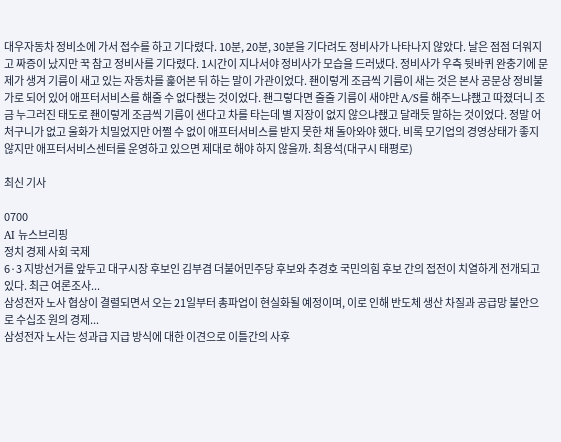대우자동차 정비소에 가서 접수를 하고 기다렸다. 10분, 20분, 30분을 기다려도 정비사가 나타나지 않았다. 날은 점점 더워지고 짜증이 났지만 꾹 참고 정비사를 기다렸다. 1시간이 지나서야 정비사가 모습을 드러냈다. 정비사가 우측 뒷바퀴 완충기에 문제가 생겨 기름이 새고 있는 자동차를 훑어본 뒤 하는 말이 가관이었다. 좬이렇게 조금씩 기름이 새는 것은 본사 공문상 정비불가로 되어 있어 애프터서비스를 해줄 수 없다좭는 것이었다. 좬그렇다면 줄줄 기름이 새야만 A/S를 해주느냐좭고 따졌더니 조금 누그러진 태도로 좬이렇게 조금씩 기름이 샌다고 차를 타는데 별 지장이 없지 않으냐좭고 달래듯 말하는 것이었다. 정말 어처구니가 없고 울화가 치밀었지만 어쩔 수 없이 애프터서비스를 받지 못한 채 돌아와야 했다. 비록 모기업의 경영상태가 좋지 않지만 애프터서비스센터를 운영하고 있으면 제대로 해야 하지 않을까. 최용석(대구시 태평로)

최신 기사

0700
AI 뉴스브리핑
정치 경제 사회 국제
6·3 지방선거를 앞두고 대구시장 후보인 김부겸 더불어민주당 후보와 추경호 국민의힘 후보 간의 접전이 치열하게 전개되고 있다. 최근 여론조사...
삼성전자 노사 협상이 결렬되면서 오는 21일부터 총파업이 현실화될 예정이며, 이로 인해 반도체 생산 차질과 공급망 불안으로 수십조 원의 경제...
삼성전자 노사는 성과급 지급 방식에 대한 이견으로 이틀간의 사후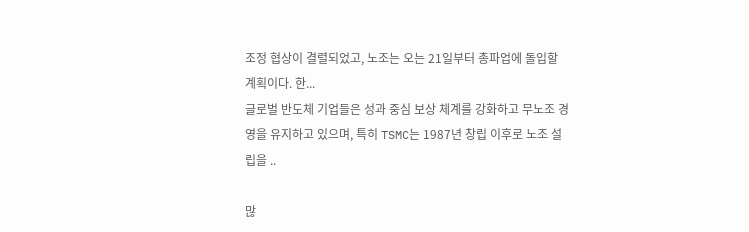조정 협상이 결렬되었고, 노조는 오는 21일부터 총파업에 돌입할 계획이다. 한...
글로벌 반도체 기업들은 성과 중심 보상 체계를 강화하고 무노조 경영을 유지하고 있으며, 특히 TSMC는 1987년 창립 이후로 노조 설립을 ..

많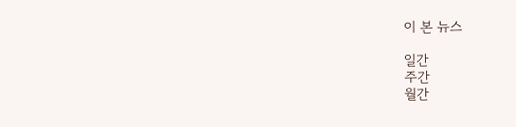이 본 뉴스

일간
주간
월간